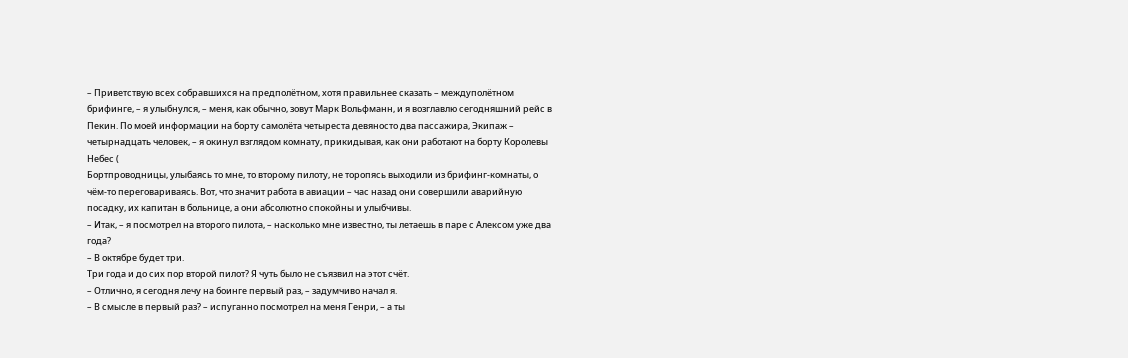– Приветствую всех собравшихся на предполётном, хотя правильнее сказать – междуполётном брифинге, – я улыбнулся, – меня, как обычно, зовут Марк Вольфманн, и я возглавлю сегодняшний рейс в Пекин. По моей информации на борту самолёта четыреста девяносто два пассажира, Экипаж – четырнадцать человек, – я окинул взглядом комнату, прикидывая, как они работают на борту Королевы Небес (
Бортпроводницы, улыбаясь то мне, то второму пилоту, не торопясь выходили из брифинг-комнаты, о чём-то переговариваясь. Вот, что значит работа в авиации – час назад они совершили аварийную посадку, их капитан в больнице, а они абсолютно спокойны и улыбчивы.
– Итак, – я посмотрел на второго пилота, – насколько мне известно, ты летаешь в паре с Алексом уже два года?
– В октябре будет три.
Три года и до сих пор второй пилот? Я чуть было не съязвил на этот счёт.
– Отлично, я сегодня лечу на боинге первый раз, – задумчиво начал я.
– В смысле в первый раз? – испуганно посмотрел на меня Генри, – а ты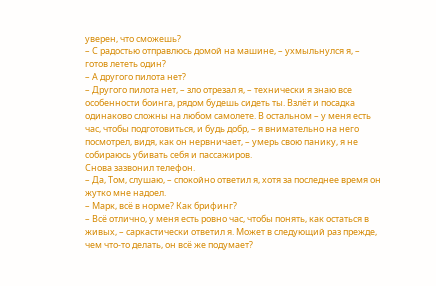уверен, что сможешь?
– С радостью отправлюсь домой на машине, – ухмыльнулся я, – готов лететь один?
– А другого пилота нет?
– Другого пилота нет, – зло отрезал я, – технически я знаю все особенности боинга, рядом будешь сидеть ты. Взлёт и посадка одинаково сложны на любом самолете. В остальном – у меня есть час, чтобы подготовиться, и будь добр, – я внимательно на него посмотрел, видя, как он нервничает, – умерь свою панику, я не собираюсь убивать себя и пассажиров.
Снова зазвонил телефон.
– Да, Том, слушаю, – спокойно ответил я, хотя за последнее время он жутко мне надоел.
– Марк, всё в норме? Как брифинг?
– Всё отлично, у меня есть ровно час, чтобы понять, как остаться в живых, – саркастически ответил я. Может в следующий раз прежде, чем что-то делать, он всё же подумает?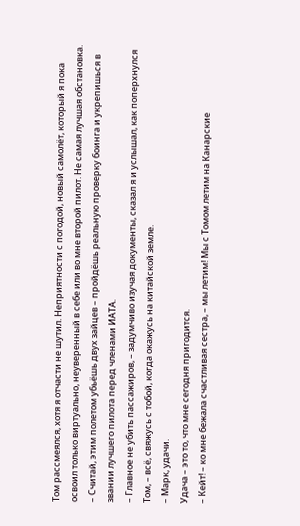Том рассмеялся, хотя я отчасти не шутил. Неприятности с погодой, новый самолёт, который я пока освоил только виртуально, неуверенный в себе или во мне второй пилот. Не самая лучшая обстановка.
– Считай, этим полетом убьёшь двух зайцев – пройдёшь реальную проверку боинга и укрепишься в звании лучшего пилота перед членами ИАТА.
– Главное не убить пассажиров, – задумчиво изучая документы, сказал я и услышал, как поперхнулся Том, – всё, свяжусь с тобой, когда окажусь на китайской земле.
– Марк, удачи.
Удача – это то, что мне сегодня пригодится.
– Кейт! – ко мне бежала счастливая сестра, – мы летим! Мы с Томом летим на Канарские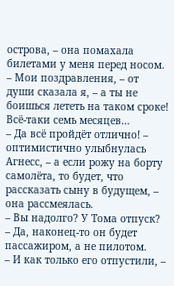острова, – она помахала билетами у меня перед носом.
– Мои поздравления, – от души сказала я, – а ты не боишься лететь на таком сроке! Всё-таки семь месяцев…
– Да всё пройдёт отлично! – оптимистично улыбнулась Агнесс, – а если рожу на борту самолёта, то будет, что рассказать сыну в будущем, – она рассмеялась.
– Вы надолго? У Тома отпуск?
– Да, наконец-то он будет пассажиром, а не пилотом.
– И как только его отпустили, –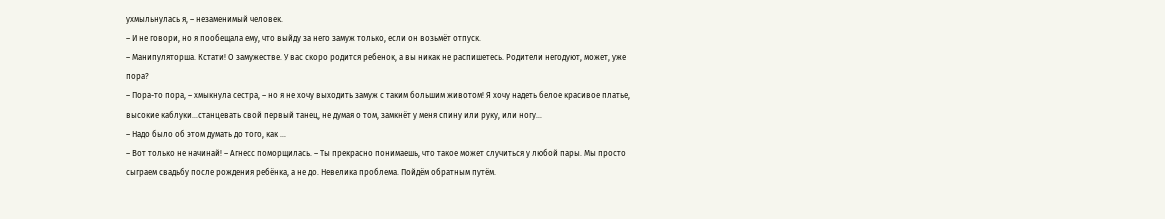ухмыльнулась я, – незаменимый человек.
– И не говори, но я пообещала ему, что выйду за него замуж только, если он возьмёт отпуск.
– Манипуляторша. Кстати! О замужестве. У вас скоро родится ребенок, а вы никак не распишетесь. Родители негодуют, может, уже пора?
– Пора-то пора, – хмыкнула сестра, – но я не хочу выходить замуж с таким большим животом! Я хочу надеть белое красивое платье, высокие каблуки…станцевать свой первый танец, не думая о том, замкнёт у меня спину или руку, или ногу…
– Надо было об этом думать до того, как …
– Вот только не начинай! – Агнесс поморщилась. – Ты прекрасно понимаешь, что такое может случиться у любой пары. Мы просто сыграем свадьбу после рождения ребёнка, а не до. Невелика проблема. Пойдём обратным путём.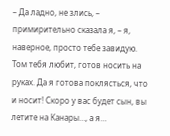– Да ладно, не злись, – примирительно сказала я, – я, наверное, просто тебе завидую. Том тебя любит, готов носить на руках. Да я готова поклясться, что и носит! Скоро у вас будет сын, вы летите на Канары…, а я…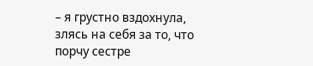– я грустно вздохнула, злясь на себя за то, что порчу сестре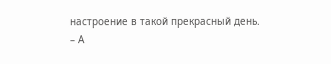настроение в такой прекрасный день.
– А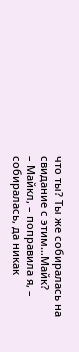что ты? Ты же собиралась на свидание с этим…Майк?
– Майкл, – поправила я, – собиралась, да никак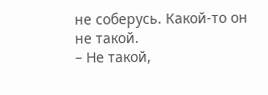не соберусь. Какой-то он не такой.
– Не такой,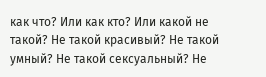как что? Или как кто? Или какой не такой? Не такой красивый? Не такой умный? Не такой сексуальный? Не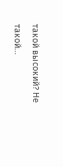такой высокий? Не такой…